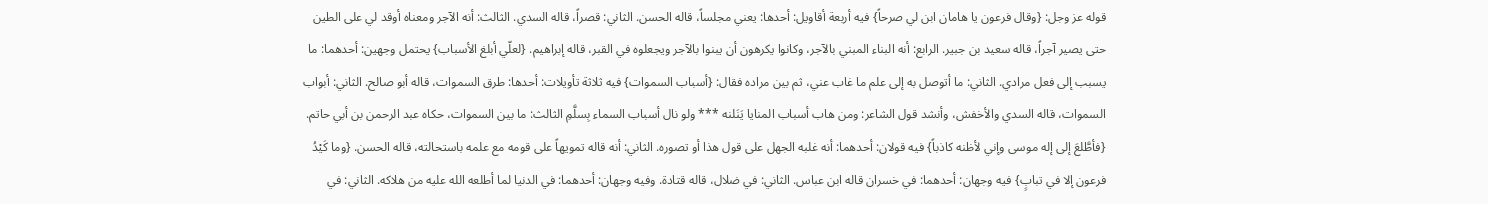قوله عز وجل: {وقال فرعون يا هامان ابن لي صرحاً} فيه أربعة أقاويل: أحدها: يعني مجلساً، قاله الحسن. الثاني: قصراً، قاله السدي. الثالث: أنه الآجر ومعناه أوقد لي على الطين حتى يصير آجراً، قاله سعيد بن جبير. الرابع: أنه البناء المبني بالآجر، وكانوا يكرهون أن يبنوا بالآجر ويجعلوه في القبر، قاله إبراهيم. {لعلّي أبلغ الأسباب} يحتمل وجهين: أحدهما: ما يسبب إلى فعل مرادي. الثاني: ما أتوصل به إلى علم ما غاب عني، ثم بين مراده فقال: {أسباب السموات} فيه ثلاثة تأويلات: أحدها: طرق السموات، قاله أبو صالح. الثاني: أبواب السموات، قاله السدي والأخفش، وأنشد قول الشاعر: ومن هاب أسباب المنايا يَنَلنه *** ولو نال أسباب السماء بِسلَّمِ الثالث: ما بين السموات، حكاه عبد الرحمن بن أبي حاتم. {فأطَّلعَ إلى إله موسى وإني لأظنه كاذباً} فيه قولان: أحدهما: أنه غلبه الجهل على قول هذا أو تصوره. الثاني: أنه قاله تمويهاً على قومه مع علمه باستحالته، قاله الحسن. {وما كَيْدُ فرعون إلا في تبابٍ} فيه وجهان: أحدهما: في خسران قاله ابن عباس. الثاني: في ضلال، قاله قتادة. وفيه وجهان: أحدهما: في الدنيا لما أطلعه الله عليه من هلاكه. الثاني: في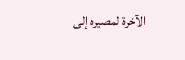الآخرة لمصيره إلى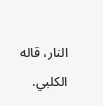النار، قاله الكلبي.